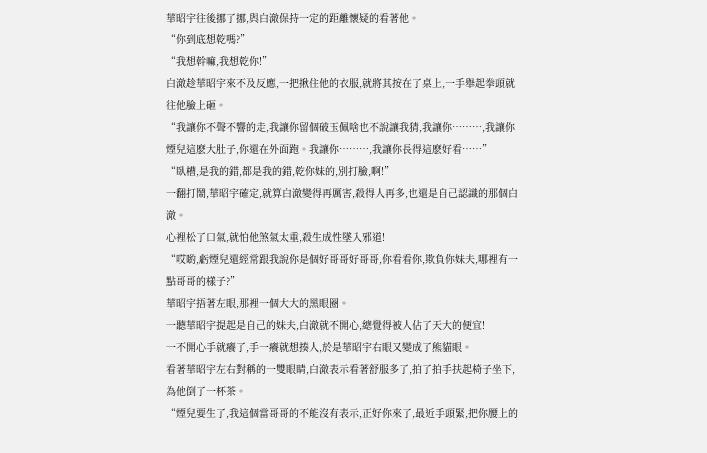華昭宇往後挪了挪,與白澈保持一定的距離懷疑的看著他。
“你到底想乾嗎?”
“我想幹嘛,我想乾你!”
白澈趁華昭宇來不及反應,一把揪住他的衣服,就將其按在了桌上,一手舉起拳頭就往他臉上砸。
“我讓你不聲不響的走,我讓你留個破玉佩啥也不說讓我猜,我讓你………,我讓你煙兒這麽大肚子,你還在外面跑。我讓你………,我讓你長得這麽好看……”
“臥槽,是我的錯,都是我的錯,乾你妹的,別打臉,啊!”
一翻打鬧,華昭宇確定,就算白澈變得再厲害,殺得人再多,也還是自己認識的那個白澈。
心裡松了口氣,就怕他煞氣太重,殺生成性墜入邪道!
“哎喲,虧煙兒還經常跟我說你是個好哥哥好哥哥,你看看你,欺負你妹夫,哪裡有一點哥哥的樣子?”
華昭宇捂著左眼,那裡一個大大的黑眼圈。
一聽華昭宇提起是自己的妹夫,白澈就不開心,總覺得被人佔了天大的便宜!
一不開心手就癢了,手一癢就想揍人,於是華昭宇右眼又變成了熊貓眼。
看著華昭宇左右對稱的一雙眼睛,白澈表示看著舒服多了,拍了拍手扶起椅子坐下,為他倒了一杯茶。
“煙兒要生了,我這個當哥哥的不能沒有表示,正好你來了,最近手頭緊,把你腰上的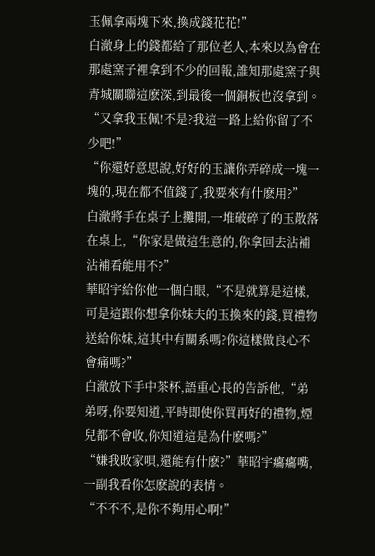玉佩拿兩塊下來,換成錢花花!”
白澈身上的錢都給了那位老人,本來以為會在那處窯子裡拿到不少的回報,誰知那處窯子與青城關聯這麽深,到最後一個銅板也沒拿到。
“又拿我玉佩!不是?我這一路上給你留了不少吧!”
“你還好意思說,好好的玉讓你弄碎成一塊一塊的,現在都不值錢了,我要來有什麽用?”
白澈將手在桌子上攤開,一堆破碎了的玉散落在桌上,“你家是做這生意的,你拿回去沾補沾補看能用不?”
華昭宇給你他一個白眼,“不是就算是這樣,可是這跟你想拿你妹夫的玉換來的錢,買禮物送給你妹,這其中有關系嗎?你這樣做良心不會痛嗎?”
白澈放下手中茶杯,語重心長的告訴他,“弟弟呀,你要知道,平時即使你買再好的禮物,煙兒都不會收,你知道這是為什麽嗎?”
“嫌我敗家唄,還能有什麽?”華昭宇癟癟嘴,一副我看你怎麽說的表情。
“不不不,是你不夠用心啊!”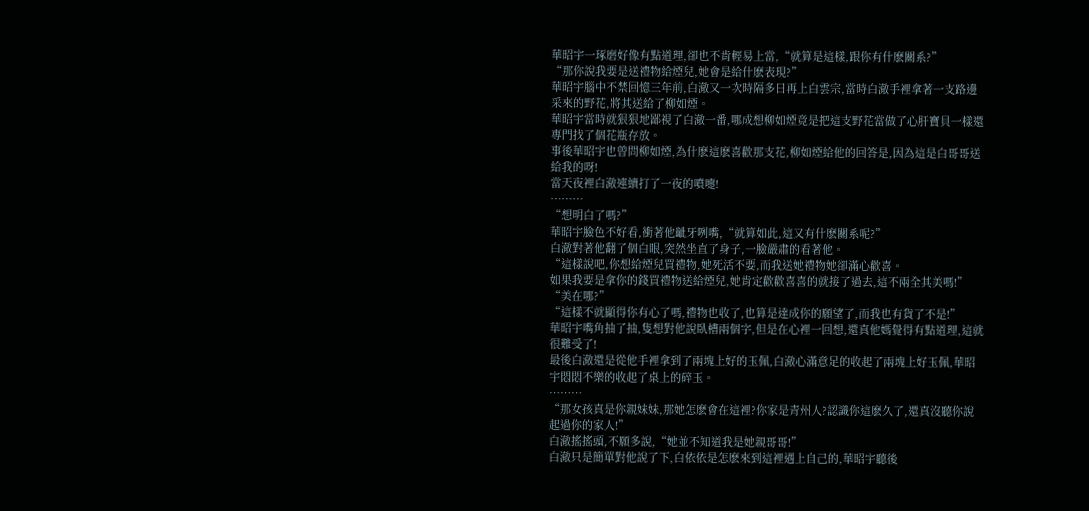華昭宇一琢磨好像有點道理,卻也不肯輕易上當,“就算是這樣,跟你有什麽關系?”
“那你說我要是送禮物給煙兒,她會是給什麽表現?”
華昭宇腦中不禁回憶三年前,白澈又一次時隔多日再上白雲宗,當時白澈手裡拿著一支路邊采來的野花,將其送給了柳如煙。
華昭宇當時就狠狠地鄙視了白澈一番,哪成想柳如煙竟是把這支野花當做了心肝寶貝一樣還專門找了個花瓶存放。
事後華昭宇也曾問柳如煙,為什麽這麽喜歡那支花,柳如煙給他的回答是,因為這是白哥哥送給我的呀!
當天夜裡白澈連續打了一夜的噴嚏!
………
“想明白了嗎?”
華昭宇臉色不好看,衝著他齜牙咧嘴,“就算如此,這又有什麽關系呢?”
白澈對著他翻了個白眼,突然坐直了身子,一臉嚴肅的看著他。
“這樣說吧,你想給煙兒買禮物,她死活不要,而我送她禮物她卻滿心歡喜。
如果我要是拿你的錢買禮物送給煙兒,她肯定歡歡喜喜的就接了過去,這不兩全其美嗎!”
“美在哪?”
“這樣不就顯得你有心了嗎,禮物也收了,也算是達成你的願望了,而我也有貨了不是!”
華昭宇嘴角抽了抽,隻想對他說臥槽兩個字,但是在心裡一回想,還真他媽覺得有點道理,這就很難受了!
最後白澈還是從他手裡拿到了兩塊上好的玉佩,白澈心滿意足的收起了兩塊上好玉佩,華昭宇悶悶不樂的收起了桌上的碎玉。
………
“那女孩真是你親妹妹,那她怎麽會在這裡?你家是青州人?認識你這麽久了,還真沒聽你說起過你的家人!”
白澈搖搖頭,不願多說,“她並不知道我是她親哥哥!”
白澈只是簡單對他說了下,白依依是怎麽來到這裡遇上自己的,華昭宇聽後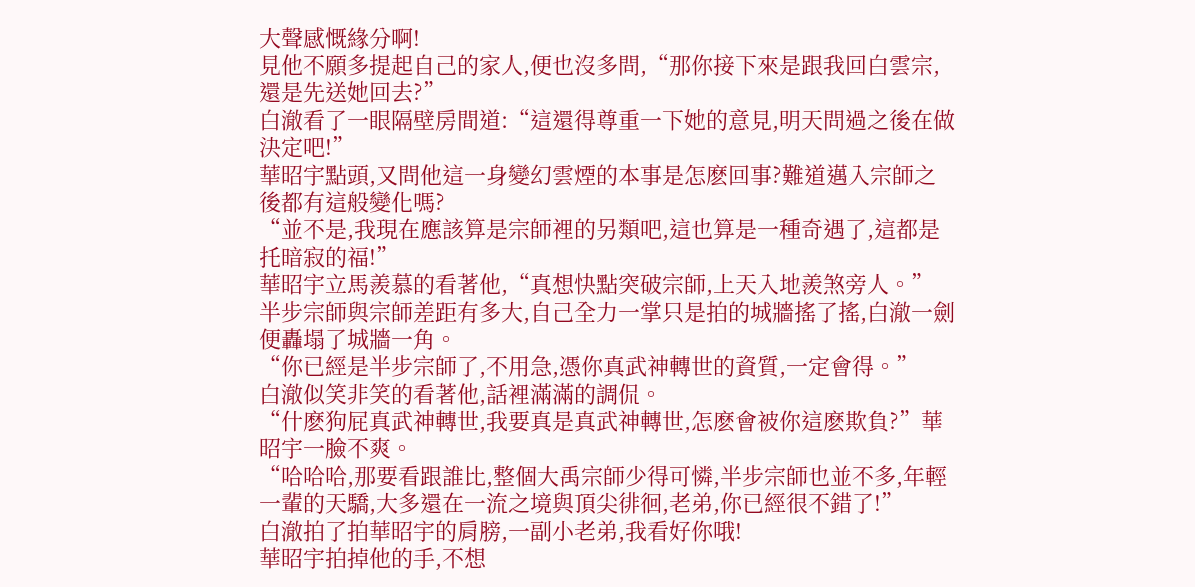大聲感慨緣分啊!
見他不願多提起自己的家人,便也沒多問,“那你接下來是跟我回白雲宗,還是先送她回去?”
白澈看了一眼隔壁房間道:“這還得尊重一下她的意見,明天問過之後在做決定吧!”
華昭宇點頭,又問他這一身變幻雲煙的本事是怎麽回事?難道邁入宗師之後都有這般變化嗎?
“並不是,我現在應該算是宗師裡的另類吧,這也算是一種奇遇了,這都是托暗寂的福!”
華昭宇立馬羨慕的看著他,“真想快點突破宗師,上天入地羨煞旁人。”
半步宗師與宗師差距有多大,自己全力一掌只是拍的城牆搖了搖,白澈一劍便轟塌了城牆一角。
“你已經是半步宗師了,不用急,憑你真武神轉世的資質,一定會得。”
白澈似笑非笑的看著他,話裡滿滿的調侃。
“什麽狗屁真武神轉世,我要真是真武神轉世,怎麽會被你這麽欺負?”華昭宇一臉不爽。
“哈哈哈,那要看跟誰比,整個大禹宗師少得可憐,半步宗師也並不多,年輕一輩的天驕,大多還在一流之境與頂尖徘徊,老弟,你已經很不錯了!”
白澈拍了拍華昭宇的肩膀,一副小老弟,我看好你哦!
華昭宇拍掉他的手,不想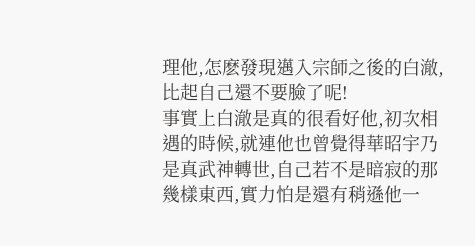理他,怎麽發現邁入宗師之後的白澈,比起自己還不要臉了呢!
事實上白澈是真的很看好他,初次相遇的時候,就連他也曾覺得華昭宇乃是真武神轉世,自己若不是暗寂的那幾樣東西,實力怕是還有稍遜他一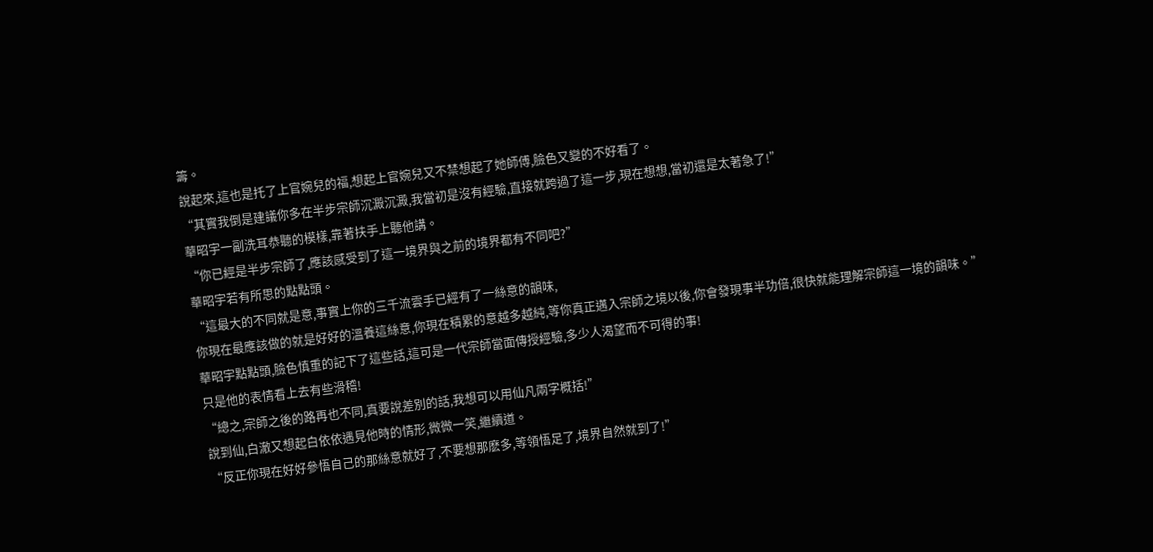籌。
說起來,這也是托了上官婉兒的福,想起上官婉兒又不禁想起了她師傅,臉色又變的不好看了。
“其實我倒是建議你多在半步宗師沉澱沉澱,我當初是沒有經驗,直接就跨過了這一步,現在想想,當初還是太著急了!”
華昭宇一副洗耳恭聽的模樣,靠著扶手上聽他講。
“你已經是半步宗師了,應該感受到了這一境界與之前的境界都有不同吧?”
華昭宇若有所思的點點頭。
“這最大的不同就是意,事實上你的三千流雲手已經有了一絲意的韻味,
你現在最應該做的就是好好的溫養這絲意,你現在積累的意越多越純,等你真正邁入宗師之境以後,你會發現事半功倍,很快就能理解宗師這一境的韻味。”
華昭宇點點頭,臉色慎重的記下了這些話,這可是一代宗師當面傳授經驗,多少人渴望而不可得的事!
只是他的表情看上去有些滑稽!
“總之,宗師之後的路再也不同,真要說差別的話,我想可以用仙凡兩字概括!”
說到仙,白澈又想起白依依遇見他時的情形,微微一笑,繼續道。
“反正你現在好好參悟自己的那絲意就好了,不要想那麽多,等領悟足了,境界自然就到了!”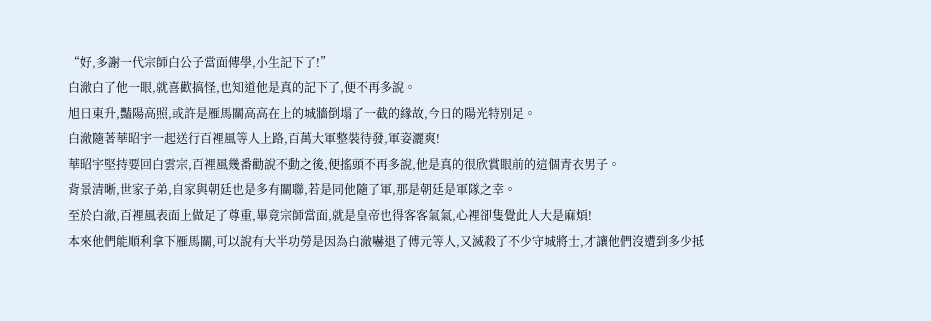“好,多謝一代宗師白公子當面傳學,小生記下了!”
白澈白了他一眼,就喜歡搞怪,也知道他是真的記下了,便不再多說。
旭日東升,豔陽高照,或許是雁馬關高高在上的城牆倒塌了一截的緣故,今日的陽光特別足。
白澈隨著華昭宇一起送行百裡風等人上路,百萬大軍整裝待發,軍姿灑爽!
華昭宇堅持要回白雲宗,百裡風幾番勸說不動之後,便搖頭不再多說,他是真的很欣賞眼前的這個青衣男子。
背景清晰,世家子弟,自家與朝廷也是多有關聯,若是同他隨了軍,那是朝廷是軍隊之幸。
至於白澈,百裡風表面上做足了尊重,畢竟宗師當面,就是皇帝也得客客氣氣,心裡卻隻覺此人大是麻煩!
本來他們能順利拿下雁馬關,可以說有大半功勞是因為白澈嚇退了傅元等人,又滅殺了不少守城將士,才讓他們沒遭到多少抵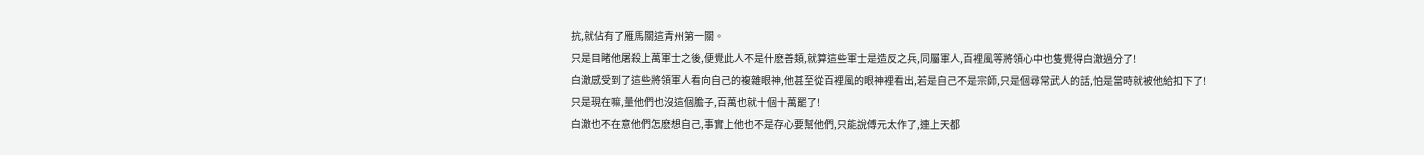抗,就佔有了雁馬關這青州第一關。
只是目睹他屠殺上萬軍士之後,便覺此人不是什麽善類,就算這些軍士是造反之兵,同屬軍人,百裡風等將領心中也隻覺得白澈過分了!
白澈感受到了這些將領軍人看向自己的複雜眼神,他甚至從百裡風的眼神裡看出,若是自己不是宗師,只是個尋常武人的話,怕是當時就被他給扣下了!
只是現在嘛,量他們也沒這個膽子,百萬也就十個十萬罷了!
白澈也不在意他們怎麽想自己,事實上他也不是存心要幫他們,只能說傅元太作了,連上天都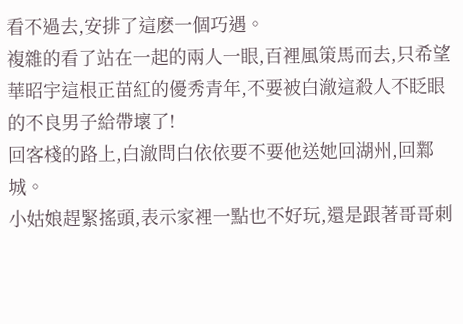看不過去,安排了這麽一個巧遇。
複雜的看了站在一起的兩人一眼,百裡風策馬而去,只希望華昭宇這根正苗紅的優秀青年,不要被白澈這殺人不眨眼的不良男子給帶壞了!
回客棧的路上,白澈問白依依要不要他送她回湖州,回鄴城。
小姑娘趕緊搖頭,表示家裡一點也不好玩,還是跟著哥哥刺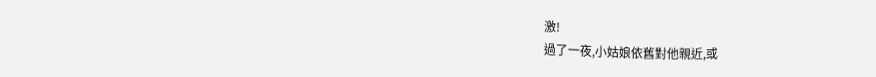激!
過了一夜,小姑娘依舊對他親近,或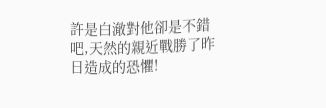許是白澈對他卻是不錯吧,天然的親近戰勝了昨日造成的恐懼!